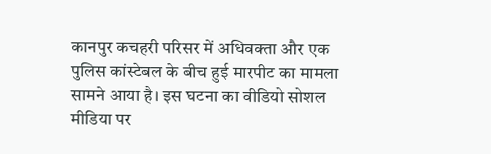कानपुर कचहरी परिसर में अधिवक्ता और एक पुलिस कांस्टेबल के बीच हुई मारपीट का मामला सामने आया है। इस घटना का वीडियो सोशल मीडिया पर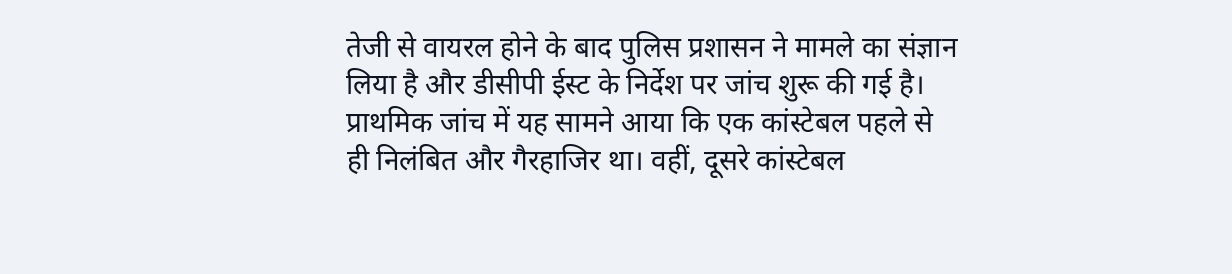तेजी से वायरल होने के बाद पुलिस प्रशासन ने मामले का संज्ञान लिया है और डीसीपी ईस्ट के निर्देश पर जांच शुरू की गई है। प्राथमिक जांच में यह सामने आया कि एक कांस्टेबल पहले से ही निलंबित और गैरहाजिर था। वहीं, दूसरे कांस्टेबल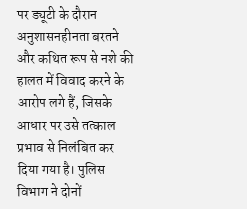पर ड्यूटी के दौरान अनुशासनहीनता बरतने और कथित रूप से नशे की हालत में विवाद करने के आरोप लगे हैं, जिसके आधार पर उसे तत्काल प्रभाव से निलंबित कर दिया गया है। पुलिस विभाग ने दोनों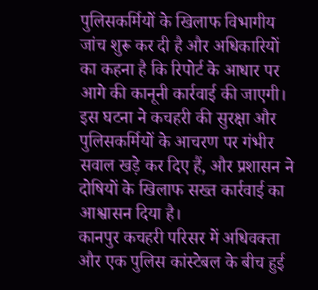पुलिसकर्मियों के खिलाफ विभागीय जांच शुरू कर दी है और अधिकारियों का कहना है कि रिपोर्ट के आधार पर आगे की कानूनी कार्रवाई की जाएगी। इस घटना ने कचहरी की सुरक्षा और पुलिसकर्मियों के आचरण पर गंभीर सवाल खड़े कर दिए हैं, और प्रशासन ने दोषियों के खिलाफ सख्त कार्रवाई का आश्वासन दिया है।
कानपुर कचहरी परिसर में अधिवक्ता और एक पुलिस कांस्टेबल के बीच हुई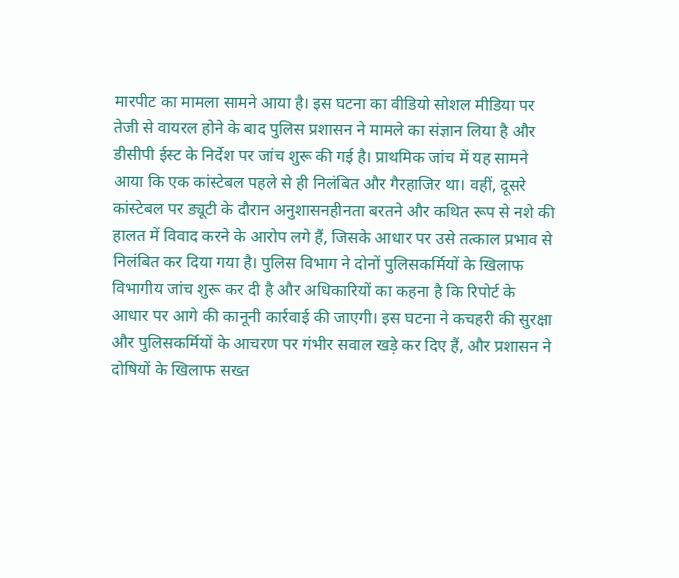मारपीट का मामला सामने आया है। इस घटना का वीडियो सोशल मीडिया पर तेजी से वायरल होने के बाद पुलिस प्रशासन ने मामले का संज्ञान लिया है और डीसीपी ईस्ट के निर्देश पर जांच शुरू की गई है। प्राथमिक जांच में यह सामने आया कि एक कांस्टेबल पहले से ही निलंबित और गैरहाजिर था। वहीं, दूसरे कांस्टेबल पर ड्यूटी के दौरान अनुशासनहीनता बरतने और कथित रूप से नशे की हालत में विवाद करने के आरोप लगे हैं, जिसके आधार पर उसे तत्काल प्रभाव से निलंबित कर दिया गया है। पुलिस विभाग ने दोनों पुलिसकर्मियों के खिलाफ विभागीय जांच शुरू कर दी है और अधिकारियों का कहना है कि रिपोर्ट के आधार पर आगे की कानूनी कार्रवाई की जाएगी। इस घटना ने कचहरी की सुरक्षा और पुलिसकर्मियों के आचरण पर गंभीर सवाल खड़े कर दिए हैं, और प्रशासन ने दोषियों के खिलाफ सख्त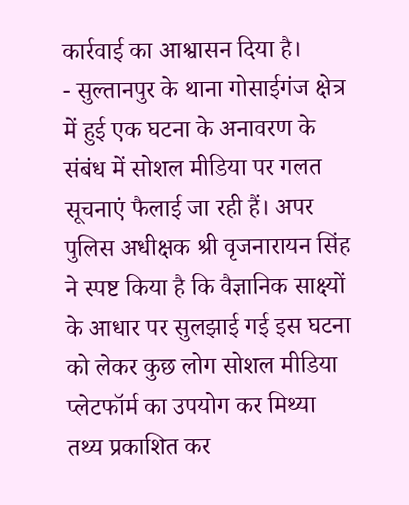कार्रवाई का आश्वासन दिया है।
- सुल्तानपुर के थाना गोसाईगंज क्षेत्र में हुई एक घटना के अनावरण के संबंध में सोशल मीडिया पर गलत सूचनाएं फैलाई जा रही हैं। अपर पुलिस अधीक्षक श्री वृजनारायन सिंह ने स्पष्ट किया है कि वैज्ञानिक साक्ष्यों के आधार पर सुलझाई गई इस घटना को लेकर कुछ लोग सोशल मीडिया प्लेटफॉर्म का उपयोग कर मिथ्या तथ्य प्रकाशित कर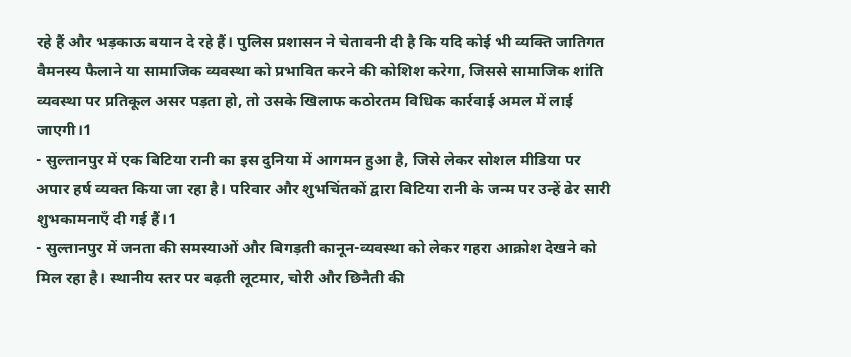रहे हैं और भड़काऊ बयान दे रहे हैं। पुलिस प्रशासन ने चेतावनी दी है कि यदि कोई भी व्यक्ति जातिगत वैमनस्य फैलाने या सामाजिक व्यवस्था को प्रभावित करने की कोशिश करेगा, जिससे सामाजिक शांति व्यवस्था पर प्रतिकूल असर पड़ता हो, तो उसके खिलाफ कठोरतम विधिक कार्रवाई अमल में लाई जाएगी।1
- सुल्तानपुर में एक बिटिया रानी का इस दुनिया में आगमन हुआ है, जिसे लेकर सोशल मीडिया पर अपार हर्ष व्यक्त किया जा रहा है। परिवार और शुभचिंतकों द्वारा बिटिया रानी के जन्म पर उन्हें ढेर सारी शुभकामनाएँ दी गई हैं।1
- सुल्तानपुर में जनता की समस्याओं और बिगड़ती कानून-व्यवस्था को लेकर गहरा आक्रोश देखने को मिल रहा है। स्थानीय स्तर पर बढ़ती लूटमार, चोरी और छिनैती की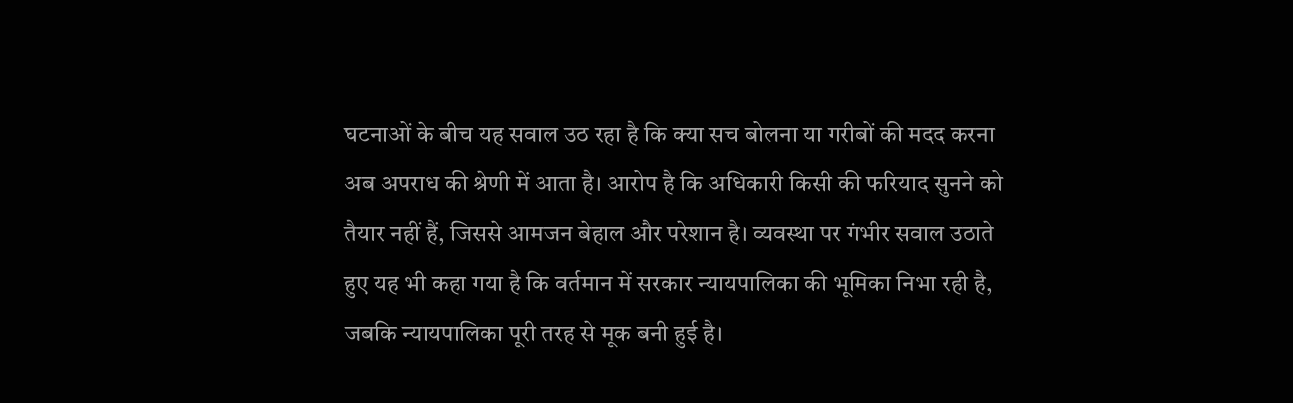घटनाओं के बीच यह सवाल उठ रहा है कि क्या सच बोलना या गरीबों की मदद करना अब अपराध की श्रेणी में आता है। आरोप है कि अधिकारी किसी की फरियाद सुनने को तैयार नहीं हैं, जिससे आमजन बेहाल और परेशान है। व्यवस्था पर गंभीर सवाल उठाते हुए यह भी कहा गया है कि वर्तमान में सरकार न्यायपालिका की भूमिका निभा रही है, जबकि न्यायपालिका पूरी तरह से मूक बनी हुई है।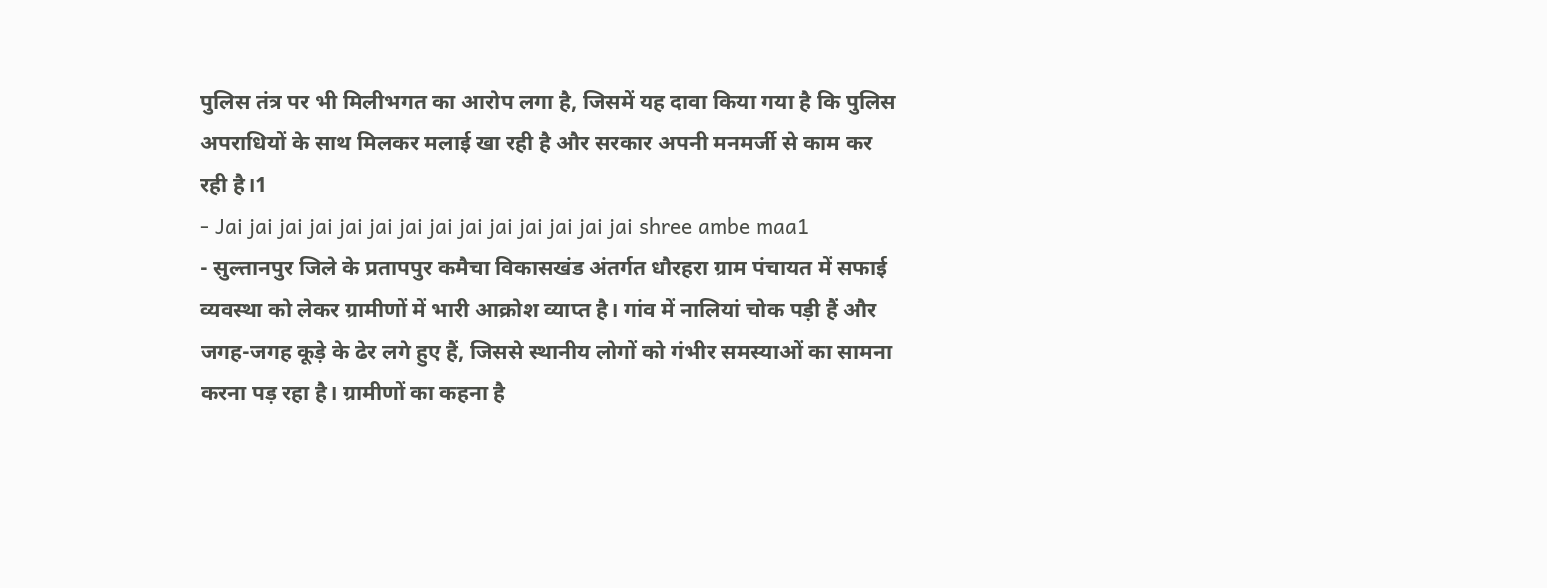पुलिस तंत्र पर भी मिलीभगत का आरोप लगा है, जिसमें यह दावा किया गया है कि पुलिस अपराधियों के साथ मिलकर मलाई खा रही है और सरकार अपनी मनमर्जी से काम कर रही है।1
- Jai jai jai jai jai jai jai jai jai jai jai jai jai jai shree ambe maa1
- सुल्तानपुर जिले के प्रतापपुर कमैचा विकासखंड अंतर्गत धौरहरा ग्राम पंचायत में सफाई व्यवस्था को लेकर ग्रामीणों में भारी आक्रोश व्याप्त है। गांव में नालियां चोक पड़ी हैं और जगह-जगह कूड़े के ढेर लगे हुए हैं, जिससे स्थानीय लोगों को गंभीर समस्याओं का सामना करना पड़ रहा है। ग्रामीणों का कहना है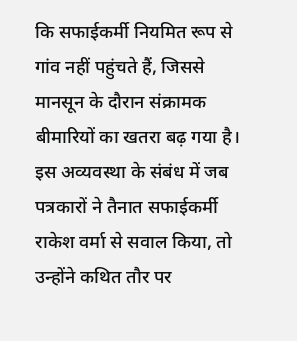कि सफाईकर्मी नियमित रूप से गांव नहीं पहुंचते हैं, जिससे मानसून के दौरान संक्रामक बीमारियों का खतरा बढ़ गया है। इस अव्यवस्था के संबंध में जब पत्रकारों ने तैनात सफाईकर्मी राकेश वर्मा से सवाल किया, तो उन्होंने कथित तौर पर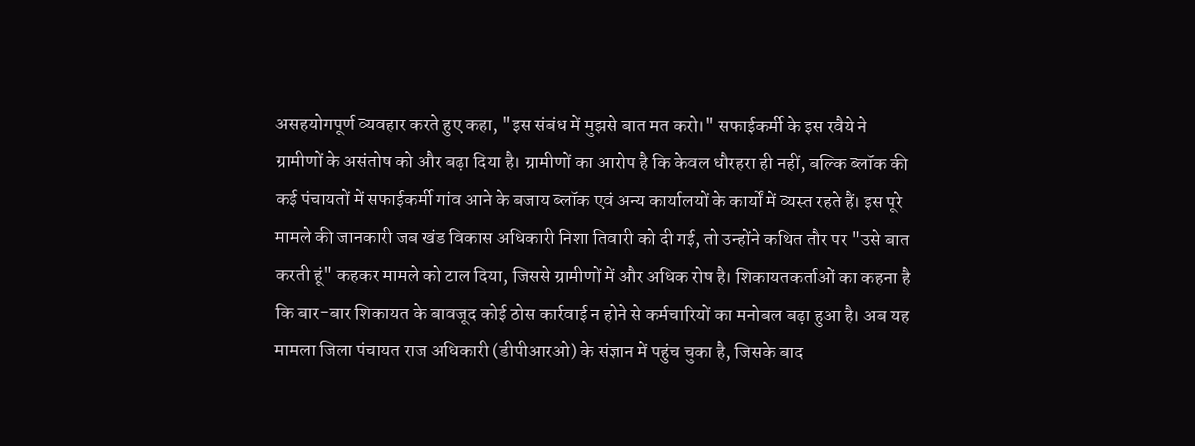असहयोगपूर्ण व्यवहार करते हुए कहा, "इस संबंध में मुझसे बात मत करो।" सफाईकर्मी के इस रवैये ने ग्रामीणों के असंतोष को और बढ़ा दिया है। ग्रामीणों का आरोप है कि केवल धौरहरा ही नहीं, बल्कि ब्लॉक की कई पंचायतों में सफाईकर्मी गांव आने के बजाय ब्लॉक एवं अन्य कार्यालयों के कार्यों में व्यस्त रहते हैं। इस पूरे मामले की जानकारी जब खंड विकास अधिकारी निशा तिवारी को दी गई, तो उन्होंने कथित तौर पर "उसे बात करती हूं" कहकर मामले को टाल दिया, जिससे ग्रामीणों में और अधिक रोष है। शिकायतकर्ताओं का कहना है कि बार-बार शिकायत के बावजूद कोई ठोस कार्रवाई न होने से कर्मचारियों का मनोबल बढ़ा हुआ है। अब यह मामला जिला पंचायत राज अधिकारी (डीपीआरओ) के संज्ञान में पहुंच चुका है, जिसके बाद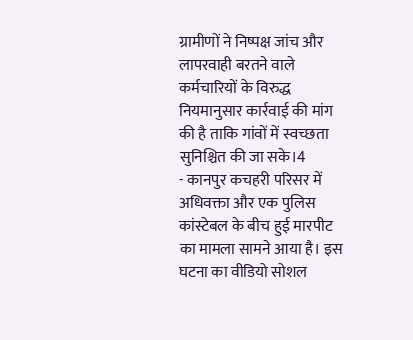ग्रामीणों ने निष्पक्ष जांच और लापरवाही बरतने वाले कर्मचारियों के विरुद्ध नियमानुसार कार्रवाई की मांग की है ताकि गांवों में स्वच्छता सुनिश्चित की जा सके।4
- कानपुर कचहरी परिसर में अधिवक्ता और एक पुलिस कांस्टेबल के बीच हुई मारपीट का मामला सामने आया है। इस घटना का वीडियो सोशल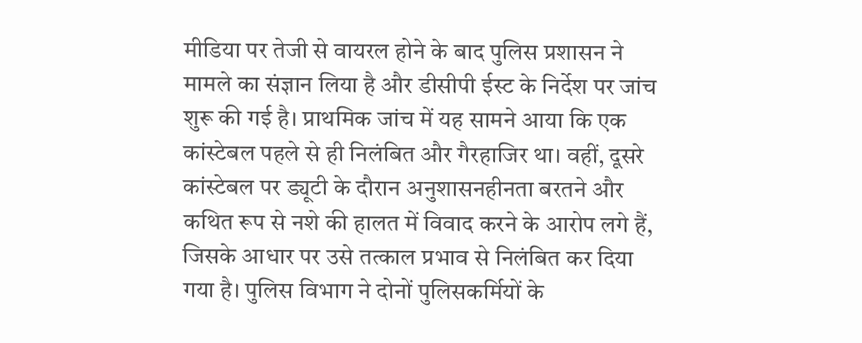मीडिया पर तेजी से वायरल होने के बाद पुलिस प्रशासन ने मामले का संज्ञान लिया है और डीसीपी ईस्ट के निर्देश पर जांच शुरू की गई है। प्राथमिक जांच में यह सामने आया कि एक कांस्टेबल पहले से ही निलंबित और गैरहाजिर था। वहीं, दूसरे कांस्टेबल पर ड्यूटी के दौरान अनुशासनहीनता बरतने और कथित रूप से नशे की हालत में विवाद करने के आरोप लगे हैं, जिसके आधार पर उसे तत्काल प्रभाव से निलंबित कर दिया गया है। पुलिस विभाग ने दोनों पुलिसकर्मियों के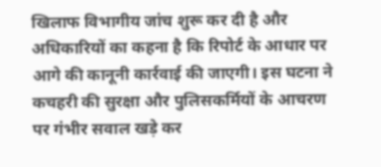खिलाफ विभागीय जांच शुरू कर दी है और अधिकारियों का कहना है कि रिपोर्ट के आधार पर आगे की कानूनी कार्रवाई की जाएगी। इस घटना ने कचहरी की सुरक्षा और पुलिसकर्मियों के आचरण पर गंभीर सवाल खड़े कर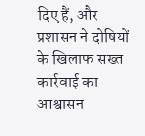दिए हैं, और प्रशासन ने दोषियों के खिलाफ सख्त कार्रवाई का आश्वासन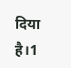दिया है।1